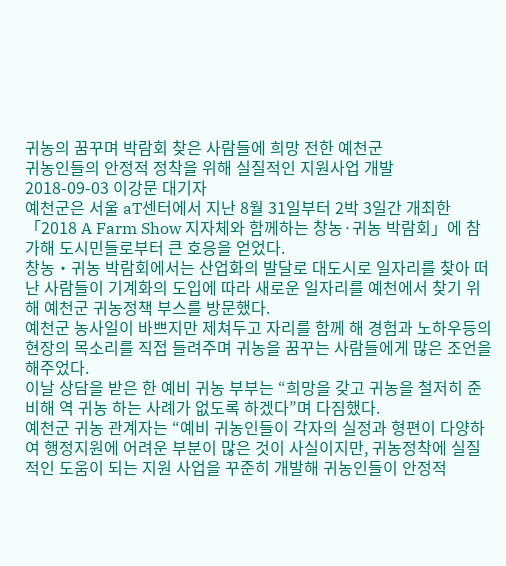귀농의 꿈꾸며 박람회 찾은 사람들에 희망 전한 예천군
귀농인들의 안정적 정착을 위해 실질적인 지원사업 개발
2018-09-03 이강문 대기자
예천군은 서울 aT센터에서 지난 8월 31일부터 2박 3일간 개최한 「2018 A Farm Show 지자체와 함께하는 창농·귀농 박람회」에 참가해 도시민들로부터 큰 호응을 얻었다.
창농‧귀농 박람회에서는 산업화의 발달로 대도시로 일자리를 찾아 떠난 사람들이 기계화의 도입에 따라 새로운 일자리를 예천에서 찾기 위해 예천군 귀농정책 부스를 방문했다.
예천군 농사일이 바쁘지만 제쳐두고 자리를 함께 해 경험과 노하우등의 현장의 목소리를 직접 들려주며 귀농을 꿈꾸는 사람들에게 많은 조언을 해주었다.
이날 상담을 받은 한 예비 귀농 부부는 “희망을 갖고 귀농을 철저히 준비해 역 귀농 하는 사례가 없도록 하겠다”며 다짐했다.
예천군 귀농 관계자는 “예비 귀농인들이 각자의 실정과 형편이 다양하여 행정지원에 어려운 부분이 많은 것이 사실이지만, 귀농정착에 실질적인 도움이 되는 지원 사업을 꾸준히 개발해 귀농인들이 안정적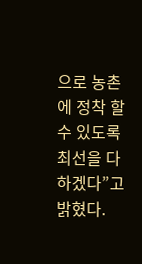으로 농촌에 정착 할 수 있도록 최선을 다하겠다”고 밝혔다.